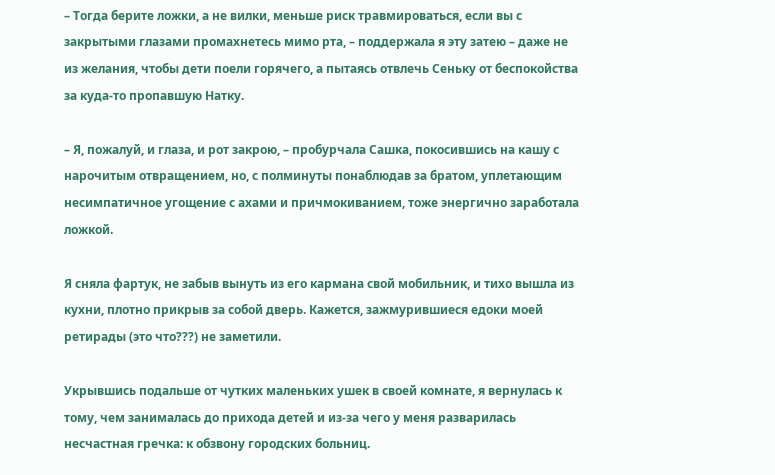– Тогда берите ложки, а не вилки, меньше риск травмироваться, если вы с закрытыми глазами промахнетесь мимо рта, – поддержала я эту затею – даже не из желания, чтобы дети поели горячего, а пытаясь отвлечь Сеньку от беспокойства за куда-то пропавшую Натку.

– Я, пожалуй, и глаза, и рот закрою, – пробурчала Сашка, покосившись на кашу с нарочитым отвращением, но, с полминуты понаблюдав за братом, уплетающим несимпатичное угощение с ахами и причмокиванием, тоже энергично заработала ложкой.

Я сняла фартук, не забыв вынуть из его кармана свой мобильник, и тихо вышла из кухни, плотно прикрыв за собой дверь. Кажется, зажмурившиеся едоки моей ретирады (это что???) не заметили.

Укрывшись подальше от чутких маленьких ушек в своей комнате, я вернулась к тому, чем занималась до прихода детей и из-за чего у меня разварилась несчастная гречка: к обзвону городских больниц.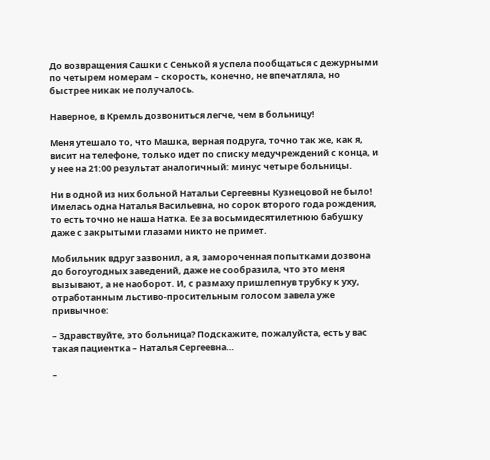До возвращения Сашки с Сенькой я успела пообщаться с дежурными по четырем номерам – скорость, конечно, не впечатляла, но быстрее никак не получалось.

Наверное, в Кремль дозвониться легче, чем в больницу!

Меня утешало то, что Машка, верная подруга, точно так же, как я, висит на телефоне, только идет по списку медучреждений с конца, и у нее на 21:00 результат аналогичный: минус четыре больницы.

Ни в одной из них больной Натальи Сергеевны Кузнецовой не было! Имелась одна Наталья Васильевна, но сорок второго года рождения, то есть точно не наша Натка. Ее за восьмидесятилетнюю бабушку даже с закрытыми глазами никто не примет.

Мобильник вдруг зазвонил, а я, замороченная попытками дозвона до богоугодных заведений, даже не сообразила, что это меня вызывают, а не наоборот. И, с размаху пришлепнув трубку к уху, отработанным льстиво-просительным голосом завела уже привычное:

– Здравствуйте, это больница? Подскажите, пожалуйста, есть у вас такая пациентка – Наталья Сергеевна…

–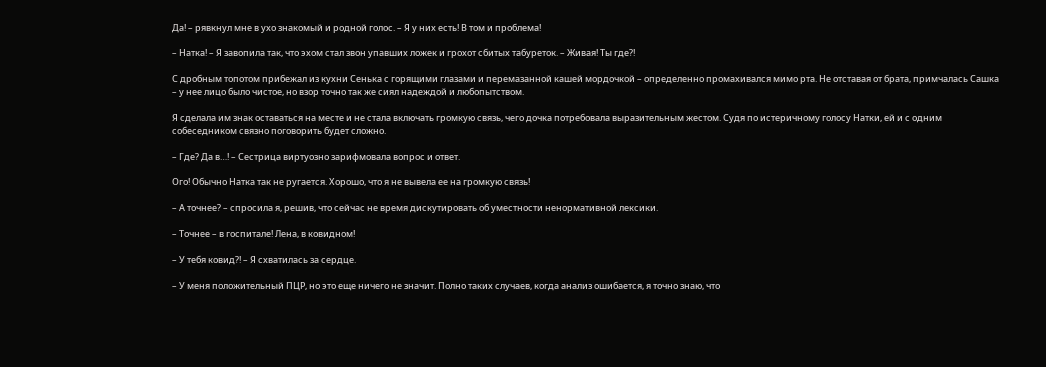Да! – рявкнул мне в ухо знакомый и родной голос. – Я у них есть! В том и проблема!

– Натка! – Я завопила так, что эхом стал звон упавших ложек и грохот сбитых табуреток. – Живая! Ты где?!

С дробным топотом прибежал из кухни Сенька с горящими глазами и перемазанной кашей мордочкой – определенно промахивался мимо рта. Не отставая от брата, примчалась Сашка – у нее лицо было чистое, но взор точно так же сиял надеждой и любопытством.

Я сделала им знак оставаться на месте и не стала включать громкую связь, чего дочка потребовала выразительным жестом. Судя по истеричному голосу Натки, ей и с одним собеседником связно поговорить будет сложно.

– Где? Да в…! – Сестрица виртуозно зарифмовала вопрос и ответ.

Ого! Обычно Натка так не ругается. Хорошо, что я не вывела ее на громкую связь!

– А точнее? – спросила я, решив, что сейчас не время дискутировать об уместности ненормативной лексики.

– Точнее – в госпитале! Лена, в ковидном!

– У тебя ковид?! – Я схватилась за сердце.

– У меня положительный ПЦР, но это еще ничего не значит. Полно таких случаев, когда анализ ошибается, я точно знаю, что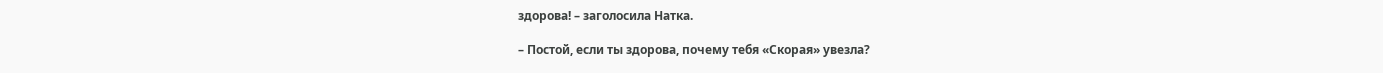здорова! – заголосила Натка.

– Постой, если ты здорова, почему тебя «Скорая» увезла?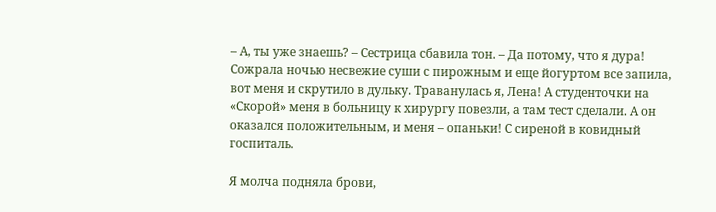– А, ты уже знаешь? – Сестрица сбавила тон. – Да потому, что я дура! Сожрала ночью несвежие суши с пирожным и еще йогуртом все запила, вот меня и скрутило в дульку. Траванулась я, Лена! А студенточки на «Скорой» меня в больницу к хирургу повезли, а там тест сделали. А он оказался положительным, и меня – опаньки! С сиреной в ковидный госпиталь.

Я молча подняла брови,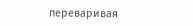переваривая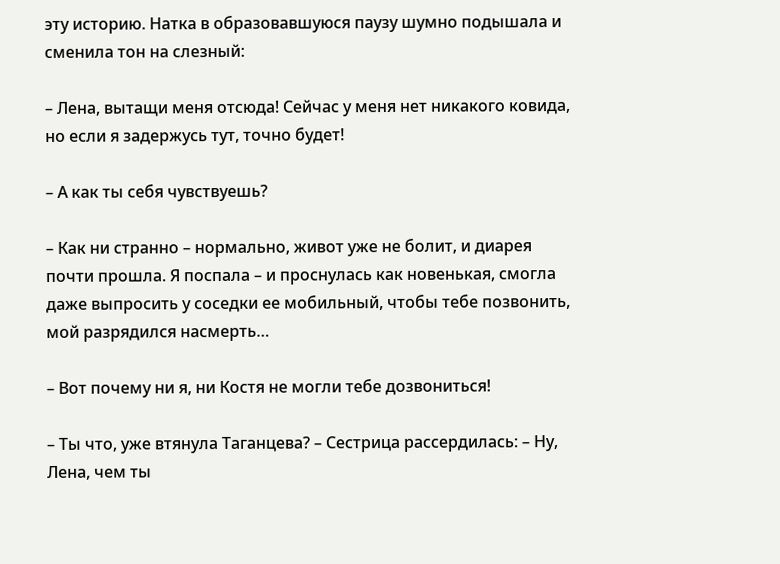эту историю. Натка в образовавшуюся паузу шумно подышала и сменила тон на слезный:

– Лена, вытащи меня отсюда! Сейчас у меня нет никакого ковида, но если я задержусь тут, точно будет!

– А как ты себя чувствуешь?

– Как ни странно – нормально, живот уже не болит, и диарея почти прошла. Я поспала – и проснулась как новенькая, смогла даже выпросить у соседки ее мобильный, чтобы тебе позвонить, мой разрядился насмерть…

– Вот почему ни я, ни Костя не могли тебе дозвониться!

– Ты что, уже втянула Таганцева? – Сестрица рассердилась: – Ну, Лена, чем ты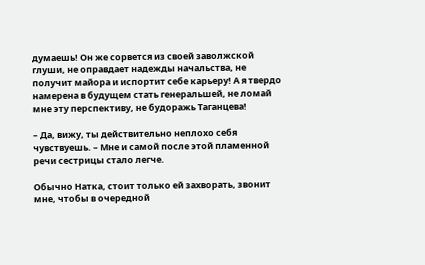думаешь! Он же сорвется из своей заволжской глуши, не оправдает надежды начальства, не получит майора и испортит себе карьеру! А я твердо намерена в будущем стать генеральшей, не ломай мне эту перспективу, не будоражь Таганцева!

– Да, вижу, ты действительно неплохо себя чувствуешь. – Мне и самой после этой пламенной речи сестрицы стало легче.

Обычно Натка, стоит только ей захворать, звонит мне, чтобы в очередной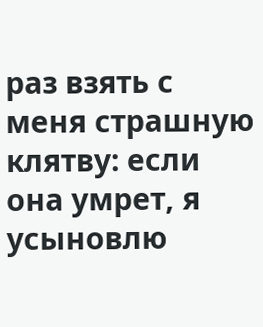раз взять с меня страшную клятву: если она умрет, я усыновлю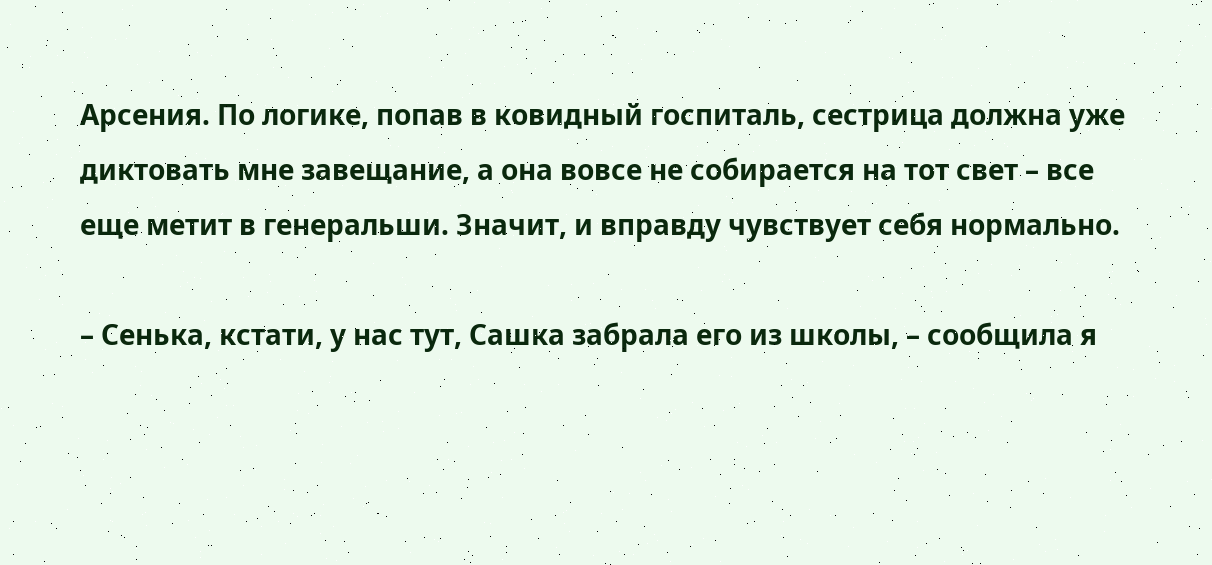Арсения. По логике, попав в ковидный госпиталь, сестрица должна уже диктовать мне завещание, а она вовсе не собирается на тот свет – все еще метит в генеральши. Значит, и вправду чувствует себя нормально.

– Сенька, кстати, у нас тут, Сашка забрала его из школы, – сообщила я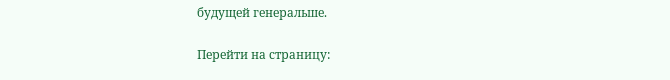будущей генеральше.

Перейти на страницу: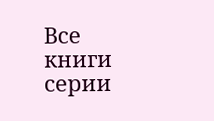Все книги серии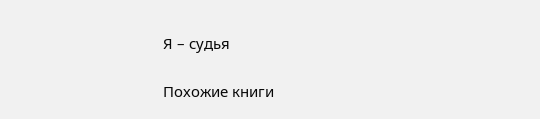Я – судья

Похожие книги